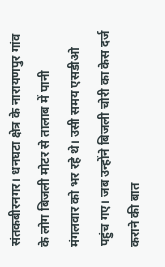संतकबीरनगर। धनघटा क्षेत्र के नारायणपुर गांव के लोग बिजली मोटर से तालाब में पानी मंगलवार को भर रहे थे। उसी समय एसडीओ पहुंच गए। जब उन्होंने बिजली चोरी का केस दर्ज कराने की बात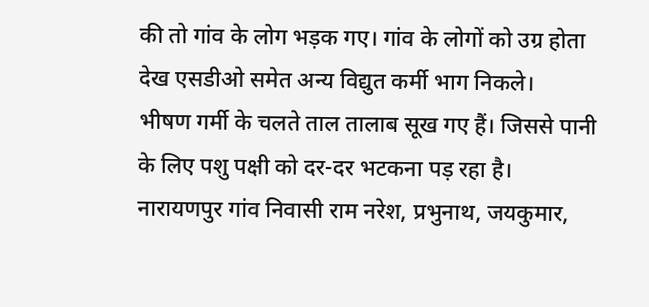की तो गांव के लोग भड़क गए। गांव के लोगों को उग्र होता देख एसडीओ समेत अन्य विद्युत कर्मी भाग निकले।
भीषण गर्मी के चलते ताल तालाब सूख गए हैं। जिससे पानी के लिए पशु पक्षी को दर-दर भटकना पड़ रहा है। नारायणपुर गांव निवासी राम नरेश, प्रभुनाथ, जयकुमार,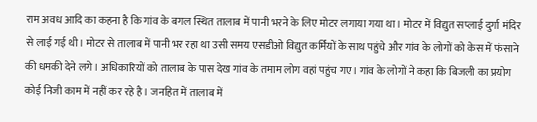राम अवध आदि का कहना है कि गांव के बगल स्थित तालाब में पानी भरने के लिए मोटर लगाया गया था। मोटर में विद्युत सप्लाई दुर्गा मंदिर से लाई गई थी। मोटर से तालाब में पानी भर रहा था उसी समय एसडीओ विद्युत कर्मियों के साथ पहुंचे और गांव के लोगों को केस में फंसाने की धमकी देने लगे। अधिकारियों को तालाब के पास देख गांव के तमाम लोग वहां पहुंच गए। गांव के लोगों ने कहा कि बिजली का प्रयोग कोई निजी काम में नहीं कर रहे है। जनहित में तालाब में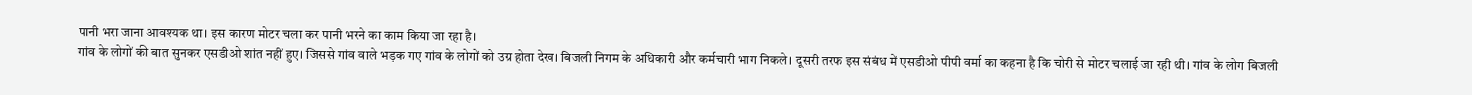पानी भरा जाना आवश्यक था। इस कारण मोटर चला कर पानी भरने का काम किया जा रहा है।
गांव के लोगों की बात सुनकर एसडीओ शांत नहीं हुए। जिससे गांव वाले भड़क गए गांव के लोगों को उग्र होता देख। बिजली निगम के अधिकारी और कर्मचारी भाग निकले। दूसरी तरफ इस संबंध में एसडीओ पीपी वर्मा का कहना है कि चोरी से मोटर चलाई जा रही थी। गांव के लोग बिजली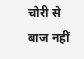चोरी से बाज नहीं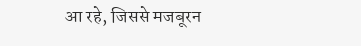आ रहे, जिससे मजबूरन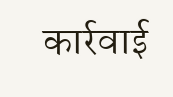कार्रवाई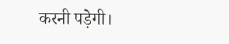करनी पड़ेगी।